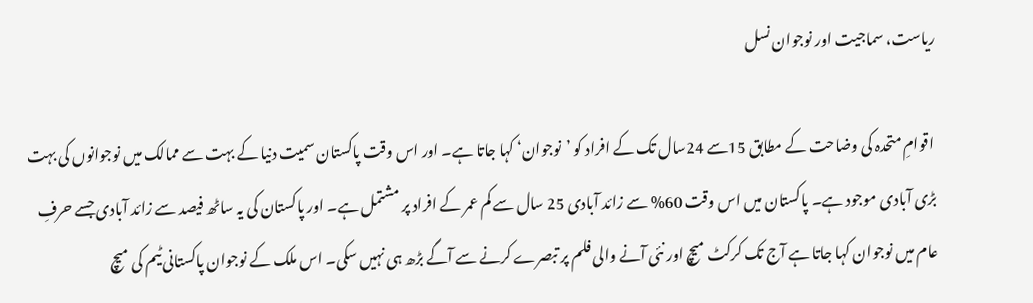ریاست، سماجیت اور نوجوان نسل

 اقوامِ متحدہ کی وضاحت کے مطابق 15سے 24سال تک کے افراد کو ’نوجوان‘ کہا جاتا ہے۔ اور اس وقت پاکستان سمیت دنیا کے بہت سے ممالک میں نوجوانوں کی بہت بڑی آبادی موجود ہے۔ پاکستان میں اس وقت 60% سے زائد آبادی 25 سال سے کم عمر کے افراد پر مشتمل ہے۔ اور پاکستان کی یہ ساٹھ فیصد سے زائد آبادی جسے حرفِ عام میں نوجوان کہا جاتا ہے آج تک کرکٹ میچ اور نئی آنے والی فلم پر تبصرے کرنے سے آگے بڑھ ہی نہیں سکی۔ اس ملک کے نوجوان پاکستانی ٹیم کی میچ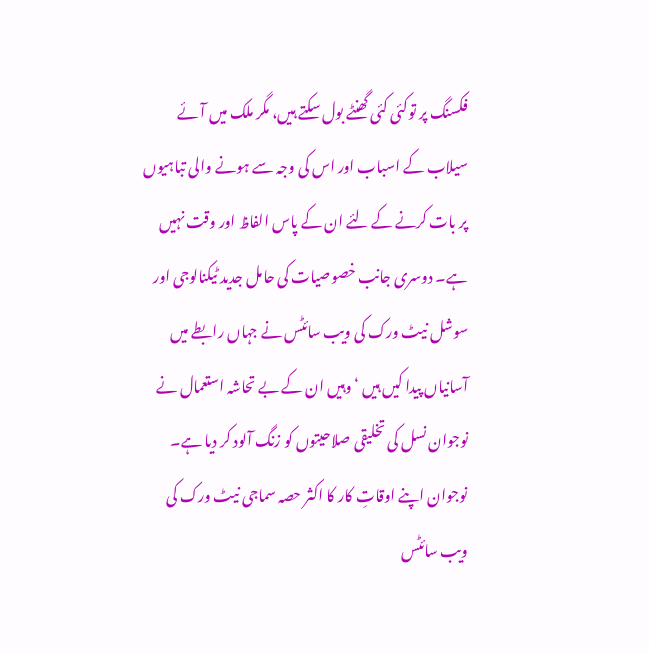فکسنگ پر توکئی کئی گھنٹے بول سکتے ہیں، مگر ملک میں آئے سیلاب کے اسباب اور اس کی وجہ سے ہونے والی تباہیوں پر بات کرنے کے لئے ان کے پاس الفاظ اور وقت نہیں ہے۔ دوسری جانب خصوصیات کی حامل جدید ٹیکنالوجی اور سوشل نیٹ ورک کی ویب سائٹس نے جہاں رابطے میں آسانیاں پیدا کیں ہیں ‘وہیں ان کے بے تحاشہ استعمال نے نوجوان نسل کی تخلیقی صلاحیتوں کو زنگ آلود کر دیا ہے۔ نوجوان اپنے اوقاتِ کار کا اکثر حصہ سماجی نیٹ ورک کی ویب سائٹس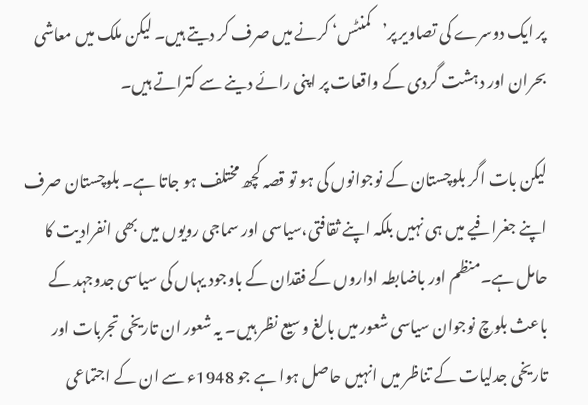پر ایک دوسرے کی تصاویر پر’کمنٹس‘ کرنے میں صرف کر دیتے ہیں۔ لیکن ملک میں معاشی بحران اور دہشت گردی کے واقعات پر اپنی رائے دینے سے کتراتے ہیں۔

لیکن بات اگر بلوچستان کے نوجوانوں کی ہو تو قصہ کچھ مختلف ہو جاتا ہے۔ بلوچستان صرف اپنے جغرافیے میں ہی نہیں بلکہ اپنے ثقافتی،سیاسی اور سماجی رویوں میں بھی انفرادیت کا حامل ہے۔منظم اور باضابطہ اداروں کے فقدان کے باوجود یہاں کی سیاسی جدوجہد کے باعث بلوچ نوجوان سیاسی شعور میں بالغ و سیع نظر ہیں۔ یہ شعور ان تاریخی تجربات اور تاریخی جدلیات کے تناظر میں انہیں حاصل ہوا ہے جو 1948ء سے ان کے اجتماعی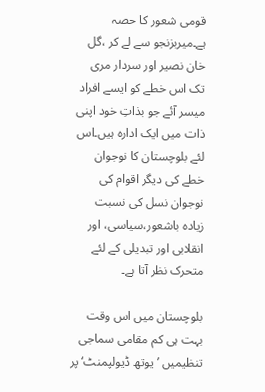قومی شعور کا حصہ ہے۔میربزنجو سے لے کر ،گل خان نصیر اور سردار مری تک اس خطے کو ایسے افراد میسر آئے جو بذاتِ خود اپنی ذات میں ایک ادارہ ہیں۔اس لئے بلوچستان کا نوجوان خطے کی دیگر اقوام کی نوجوان نسل کی نسبت زیادہ باشعور،سیاسی، اور انقلابی اور تبدیلی کے لئے متحرک نظر آتا ہے۔

بلوچستان میں اس وقت بہت ہی کم مقامی سماجی تنظیمیں ’یوتھ ڈیولپمنٹ‘ پر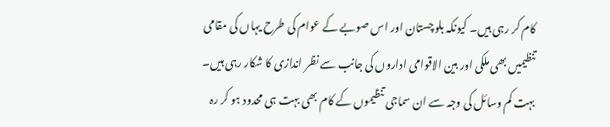کام کر رہی ہیں۔ کیونکہ بلوچستان اور اس صوبے کے عوام کی طرح یہاں کی مقامی تنظیمیں بھی ملکی اور بین الاقوامی اداروں کی جانب سے نظر اندازی کا شکار رہی ہیں۔ بہت کم وسائل کی وجہ سے ان سماجی تنظیموں کے کام بھی بہت ہی محدود ہو کر رہ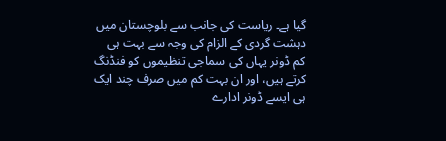گیا ہے۔ ریاست کی جانب سے بلوچستان میں دہشت گردی کے الزام کی وجہ سے بہت ہی کم ڈونر یہاں کی سماجی تنظیموں کو فنڈنگ کرتے ہیں، اور ان بہت کم میں صرف چند ایک ہی ایسے ڈونر ادارے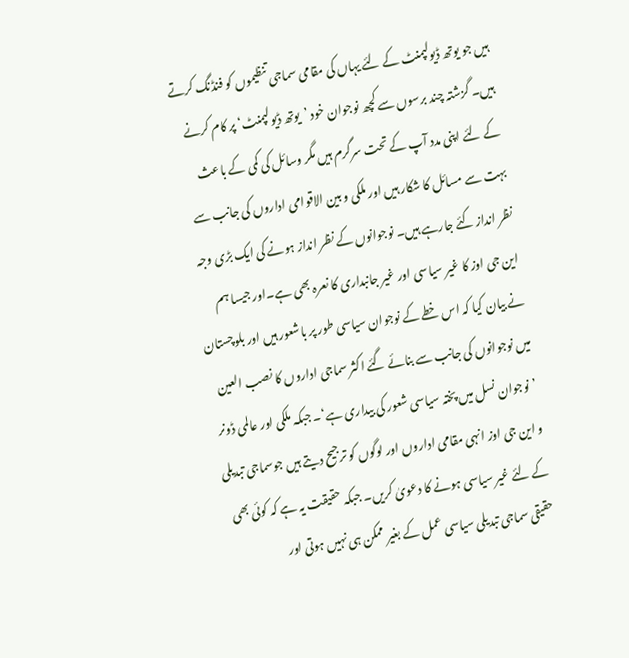ہیں جو یوتھ ڈیولپمنٹ کے لئے یہاں کی مقامی سماجی تنظیموں کو فنڈنگ کرتے ہیں۔ گزشتہ چند برسوں سے کچھ نوجوان خود ’یوتھ ڈیولپمنٹ‘ پر کام کرنے کے لئے اپنی مدد آپ کے تحت سرگرم ہیں مگر وسائل کی کمی کے باعث بہت سے مسائل کا شکار ہیں اور ملکی و بین الاقوامی اداروں کی جانب سے نظر انداز کئے جارہے ہیں۔ نوجوانوں کے نظر انداز ہونے کی ایک بڑی وجہ این جی اوز کا غیر سیاسی اور غیر جانبداری کا نعرہ بھی ہے۔اور جیسا ہم نے بیان کیا کہ اس خطے کے نوجوان سیاسی طور پر باشعور ہیں اور بلوچستان میں نوجوانوں کی جانب سے بنائے گئے اکثر سماجی اداروں کا نصب العین ’نوجوان نسل میں پختہ سیاسی شعور کی بیداری ہے‘۔ جبکہ ملکی اور عالمی ڈونر و این جی اوز انہی مقامی اداروں اور لوگوں کو ترجیح دیتے ہیں جوسماجی تبدیلی کے لئے غیر سیاسی ہونے کا دعویٰ کریں۔ جبکہ حقیقت یہ ہے کہ کوئی بھی حقیقی سماجی تبدیلی سیاسی عمل کے بغیر ممکن ہی نہیں ہوتی اور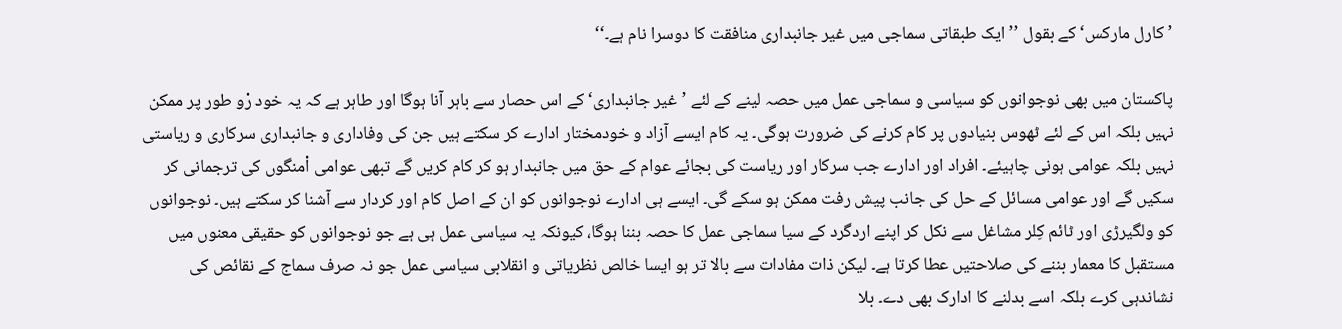’کارل مارکس‘ کے بقول ’’ ایک طبقاتی سماجی میں غیر جانبداری منافقت کا دوسرا نام ہے۔‘‘

پاکستان میں بھی نوجوانوں کو سیاسی و سماجی عمل میں حصہ لینے کے لئے ’غیر جانبداری‘ کے اس حصار سے باہر آنا ہوگا اور طاہر ہے کہ یہ خود رْو طور پر ممکن نہیں بلکہ اس کے لئے ٹھوس بنیادوں پر کام کرنے کی ضرورت ہوگی۔ یہ کام ایسے آزاد و خودمختار ادارے کر سکتے ہیں جن کی وفاداری و جانبداری سرکاری و ریاستی نہیں بلکہ عوامی ہونی چاہیئے۔ افراد اور ادارے جب سرکار اور ریاست کی بجائے عوام کے حق میں جانبدار ہو کر کام کریں گے تبھی عوامی اْمنگوں کی ترجمانی کر سکیں گے اور عوامی مسائل کے حل کی جانب پیش رفت ممکن ہو سکے گی۔ ایسے ہی ادارے نوجوانوں کو ان کے اصل کام اور کردار سے آشنا کر سکتے ہیں۔ نوجوانوں کو ولگیرڑی اور ٹائم کِلر مشاغل سے نکل کر اپنے اردگرد کے سیا سماجی عمل کا حصہ بننا ہوگا، کیونکہ یہ سیاسی عمل ہی ہے جو نوجوانوں کو حقیقی معنوں میں مستقبل کا معمار بننے کی صلاحتیں عطا کرتا ہے۔ لیکن ذات مفادات سے بالا تر ہو ایسا خالص نظریاتی و انقلابی سیاسی عمل جو نہ صرف سماج کے نقائص کی نشاندہی کرے بلکہ اسے بدلنے کا ادارک بھی دے۔ بلا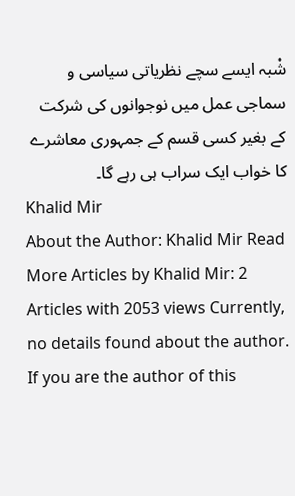شْبہ ایسے سچے نظریاتی سیاسی و سماجی عمل میں نوجوانوں کی شرکت کے بغیر کسی قسم کے جمہوری معاشرے کا خواب ایک سراب ہی رہے گا۔
Khalid Mir
About the Author: Khalid Mir Read More Articles by Khalid Mir: 2 Articles with 2053 views Currently, no details found about the author. If you are the author of this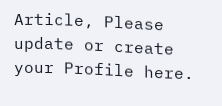Article, Please update or create your Profile here.